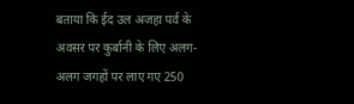बताया कि ईद उल अजहा पर्व के अवसर पर कुर्बानी के लिए अलग-अलग जगहों पर लाए गए 250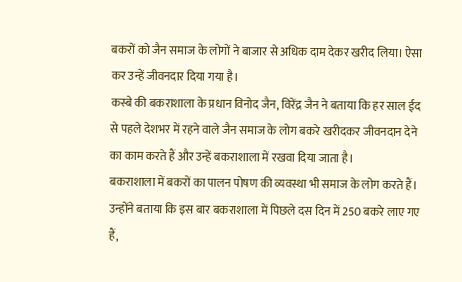बकरों को जैन समाज के लोगों ने बाजार से अधिक दाम देकर खरीद लिया। ऐसा कर उन्हें जीवनदार दिया गया है।
कस्बे की बकराशाला के प्रधान विनोद जैन, विरेंद्र जैन ने बताया कि हर साल ईद से पहले देशभर में रहने वाले जैन समाज के लोग बकरे खरीदकर जीवनदान देने का काम करते हैं और उन्हें बकराशाला में रखवा दिया जाता है।
बकराशाला में बकरों का पालन पोषण की व्यवस्था भी समाज के लोग करते हैं। उन्होंने बताया कि इस बार बकराशाला में पिछले दस दिन में 250 बकरे लाए गए हैं,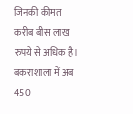जिनकी कीमत करीब बीस लाख रुपये से अधिक है। बकराशाला में अब 450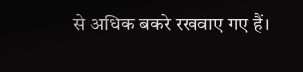से अधिक बकरे रखवाए गए हैं।